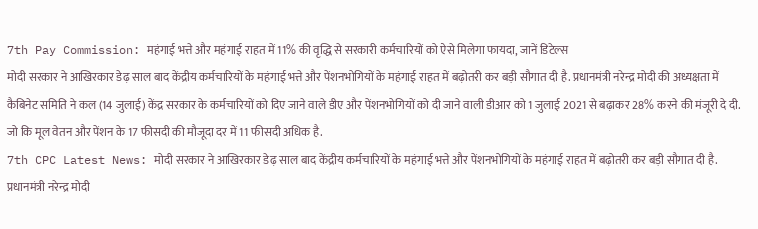7th Pay Commission: महंगाई भत्ते और महंगाई राहत में 11% की वृद्धि से सरकारी कर्मचारियों को ऐसे मिलेगा फायदा, जानें डिटेल्स
मोदी सरकार ने आखिरकार डेढ़ साल बाद केंद्रीय कर्मचारियों के महंगाई भत्ते और पेंशनभोगियों के महंगाई राहत में बढ़ोतरी कर बड़ी सौगात दी है. प्रधानमंत्री नरेन्द्र मोदी की अध्यक्षता में कैबिनेट समिति ने कल (14 जुलाई) केंद्र सरकार के कर्मचारियों को दिए जाने वाले डीए और पेंशनभोगियों को दी जाने वाली डीआर को 1 जुलाई 2021 से बढ़ाकर 28% करने की मंजूरी दे दी. जो कि मूल वेतन और पेंशन के 17 फीसदी की मौजूदा दर में 11 फीसदी अधिक है.
7th CPC Latest News: मोदी सरकार ने आखिरकार डेढ़ साल बाद केंद्रीय कर्मचारियों के महंगाई भत्ते और पेंशनभोगियों के महंगाई राहत में बढ़ोतरी कर बड़ी सौगात दी है. प्रधानमंत्री नरेन्द्र मोदी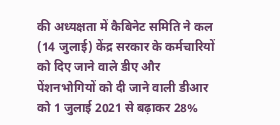की अध्यक्षता में कैबिनेट समिति ने कल (14 जुलाई) केंद्र सरकार के कर्मचारियों को दिए जाने वाले डीए और पेंशनभोगियों को दी जाने वाली डीआर को 1 जुलाई 2021 से बढ़ाकर 28%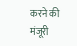करने की मंजूरी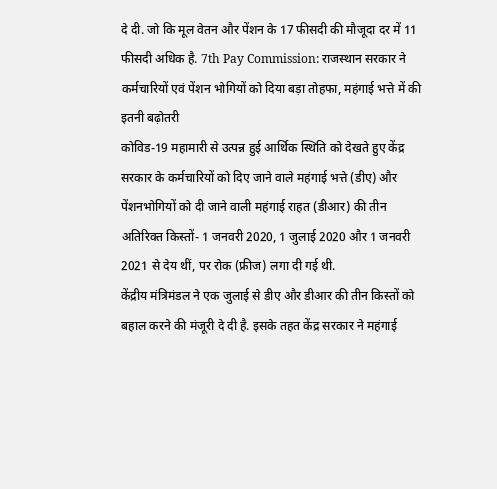दे दी. जो कि मूल वेतन और पेंशन के 17 फीसदी की मौजूदा दर में 11 फीसदी अधिक है. 7th Pay Commission: राजस्थान सरकार ने कर्मचारियों एवं पेंशन भोगियों को दिया बड़ा तोहफा, महंगाई भत्ते में की इतनी बढ़ोतरी
कोविड-19 महामारी से उत्पन्न हुई आर्थिक स्थिति को देखते हुए केंद्र सरकार के कर्मचारियों को दिए जाने वाले महंगाई भत्ते (डीए) और पेंशनभोगियों को दी जाने वाली महंगाई राहत (डीआर) की तीन अतिरिक्त किस्तों- 1 जनवरी 2020, 1 जुलाई 2020 और 1 जनवरी 2021 से देय थीं, पर रोक (फ्रीज) लगा दी गई थी.
केंद्रीय मंत्रिमंडल ने एक जुलाई से डीए और डीआर की तीन किस्तों को बहाल करने की मंजूरी दे दी है. इसके तहत केंद्र सरकार ने महंगाई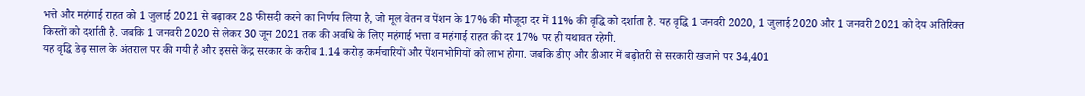भत्ते और महंगाई राहत को 1 जुलाई 2021 से बढ़ाकर 28 फीसदी करने का निर्णय लिया है, जो मूल वेतन व पेंशन के 17% की मौजूदा दर में 11% की वृद्धि को दर्शाता है. यह वृद्धि 1 जनवरी 2020, 1 जुलाई 2020 और 1 जनवरी 2021 को देय अतिरिक्त किस्तों को दर्शाती है. जबकि 1 जनवरी 2020 से लेकर 30 जून 2021 तक की अवधि के लिए महंगाई भत्ता व महंगाई राहत की दर 17% पर ही यथावत रहेगी.
यह वृद्धि डेढ़ साल के अंतराल पर की गयी है और इससे केंद्र सरकार के करीब 1.14 करोड़ कर्मचारियों और पेंशनभोगियों को लाभ होगा. जबकि डीए और डीआर में बढ़ोतरी से सरकारी खजाने पर 34,401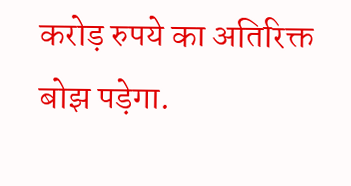करोड़ रुपये का अतिरिक्त बोझ पड़ेगा.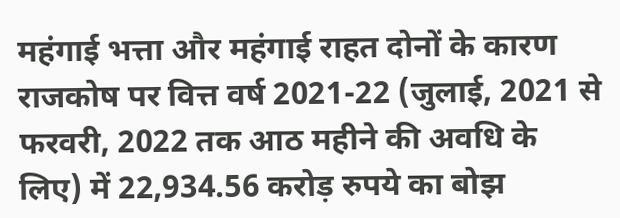महंगाई भत्ता और महंगाई राहत दोनों के कारण राजकोष पर वित्त वर्ष 2021-22 (जुलाई, 2021 से फरवरी, 2022 तक आठ महीने की अवधि के लिए) में 22,934.56 करोड़ रुपये का बोझ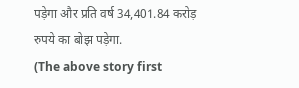पड़ेगा और प्रति वर्ष 34,401.84 करोड़ रुपये का बोझ पड़ेगा.
(The above story first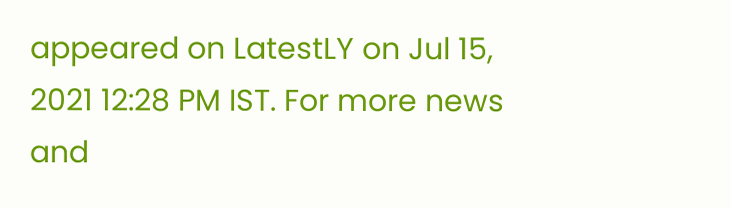appeared on LatestLY on Jul 15, 2021 12:28 PM IST. For more news and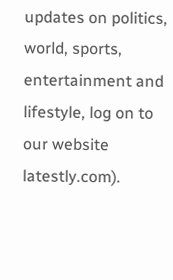updates on politics, world, sports, entertainment and lifestyle, log on to our website latestly.com).